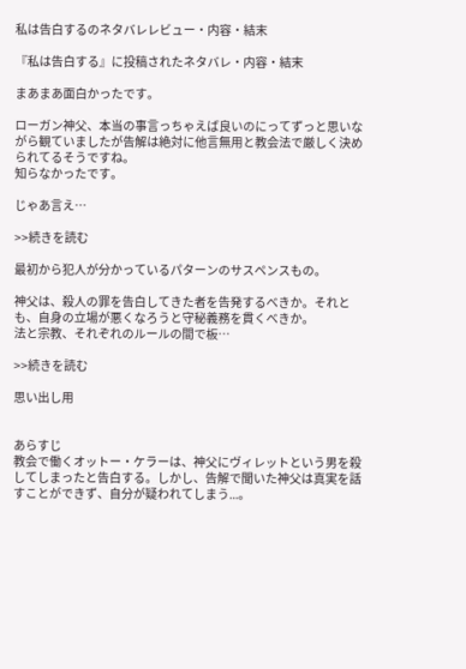私は告白するのネタバレレビュー・内容・結末

『私は告白する』に投稿されたネタバレ・内容・結末

まあまあ面白かったです。

ローガン神父、本当の事言っちゃえば良いのにってずっと思いながら観ていましたが告解は絶対に他言無用と教会法で厳しく決められてるそうですね。
知らなかったです。

じゃあ言え…

>>続きを読む

最初から犯人が分かっているパターンのサスペンスもの。

神父は、殺人の罪を告白してきた者を告発するべきか。それとも、自身の立場が悪くなろうと守秘義務を貫くべきか。
法と宗教、それぞれのルールの間で板…

>>続きを読む

思い出し用


あらすじ
教会で働くオットー・ケラーは、神父にヴィレットという男を殺してしまったと告白する。しかし、告解で聞いた神父は真実を話すことができず、自分が疑われてしまう...。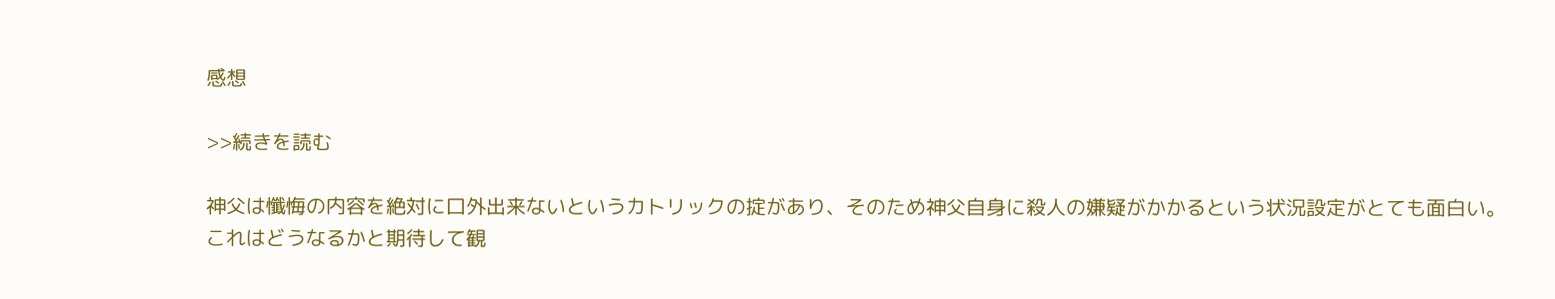感想

>>続きを読む

神父は懺悔の内容を絶対に口外出来ないというカトリックの掟があり、そのため神父自身に殺人の嫌疑がかかるという状況設定がとても面白い。
これはどうなるかと期待して観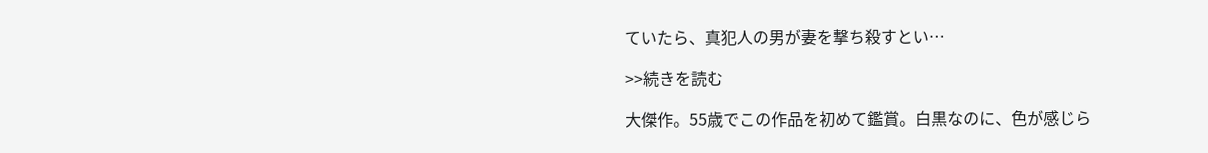ていたら、真犯人の男が妻を撃ち殺すとい…

>>続きを読む

大傑作。55歳でこの作品を初めて鑑賞。白黒なのに、色が感じら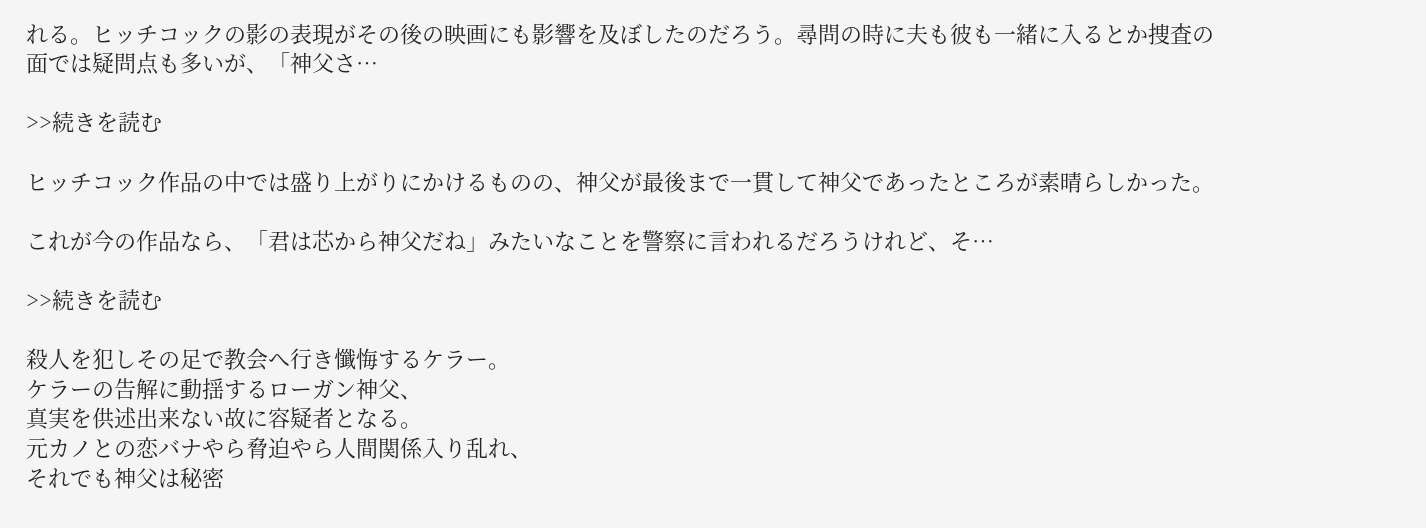れる。ヒッチコックの影の表現がその後の映画にも影響を及ぼしたのだろう。尋問の時に夫も彼も一緒に入るとか捜査の面では疑問点も多いが、「神父さ…

>>続きを読む

ヒッチコック作品の中では盛り上がりにかけるものの、神父が最後まで一貫して神父であったところが素晴らしかった。

これが今の作品なら、「君は芯から神父だね」みたいなことを警察に言われるだろうけれど、そ…

>>続きを読む

殺人を犯しその足で教会へ行き懺悔するケラー。
ケラーの告解に動揺するローガン神父、
真実を供述出来ない故に容疑者となる。
元カノとの恋バナやら脅迫やら人間関係入り乱れ、
それでも神父は秘密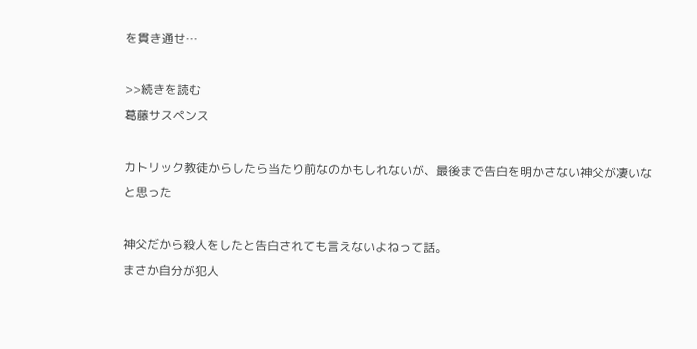を貫き通せ…

>>続きを読む
葛藤サスペンス

カトリック教徒からしたら当たり前なのかもしれないが、最後まで告白を明かさない神父が凄いなと思った

神父だから殺人をしたと告白されても言えないよねって話。
まさか自分が犯人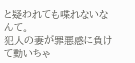と疑われても喋れないなんて。
犯人の妻が罪悪感に負けて動いちゃ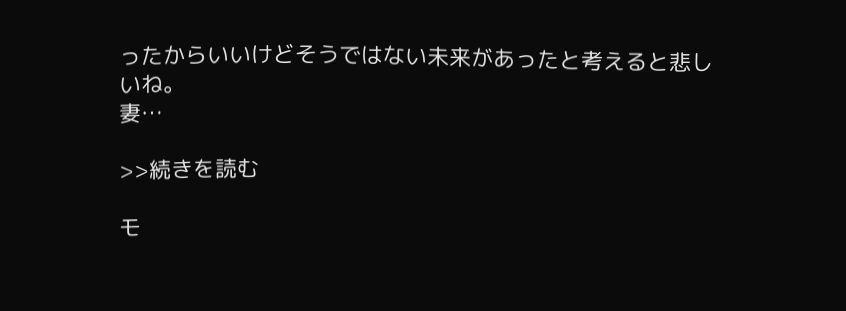ったからいいけどそうではない未来があったと考えると悲しいね。
妻…

>>続きを読む

モ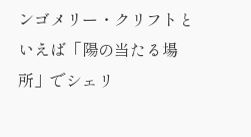ンゴメリー・クリフトといえば「陽の当たる場所」でシェリ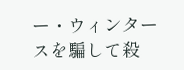ー・ウィンタースを騙して殺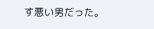す悪い男だった。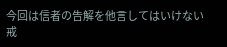今回は信者の告解を他言してはいけない戒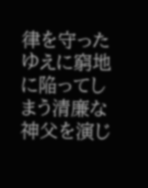律を守ったゆえに窮地に陥ってしまう清廉な神父を演じ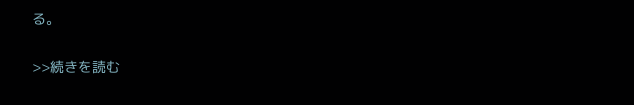る。

>>続きを読む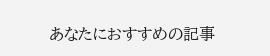あなたにおすすめの記事